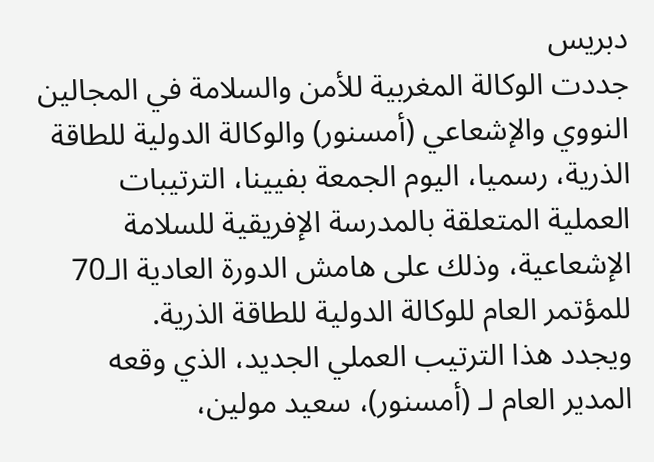دبريس
جددت الوكالة المغربية للأمن والسلامة في المجالين النووي والإشعاعي (أمسنور) والوكالة الدولية للطاقة الذرية، رسميا، اليوم الجمعة بفيينا، الترتيبات العملية المتعلقة بالمدرسة الإفريقية للسلامة الإشعاعية، وذلك على هامش الدورة العادية الـ70 للمؤتمر العام للوكالة الدولية للطاقة الذرية.
ويجدد هذا الترتيب العملي الجديد، الذي وقعه المدير العام لـ (أمسنور)، سعيد مولين،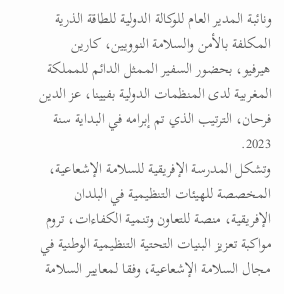ونائبة المدير العام للوكالة الدولية للطاقة الذرية المكلفة بالأمن والسلامة النوويين، كارين هيرفيو، بحضور السفير الممثل الدائم للمملكة المغربية لدى المنظمات الدولية بفيينا، عز الدين فرحان، الترتيب الذي تم إبرامه في البداية سنة 2023.
وتشكل المدرسة الإفريقية للسلامة الإشعاعية، المخصصة للهيئات التنظيمية في البلدان الإفريقية، منصة للتعاون وتنمية الكفاءات، تروم مواكبة تعزيز البنيات التحتية التنظيمية الوطنية في مجال السلامة الإشعاعية، وفقا لمعايير السلامة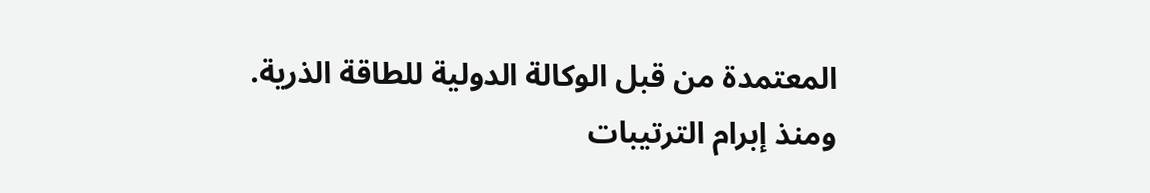المعتمدة من قبل الوكالة الدولية للطاقة الذرية.
ومنذ إبرام الترتيبات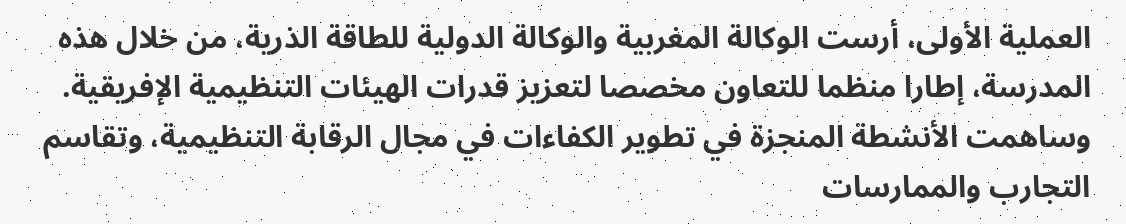العملية الأولى، أرست الوكالة المغربية والوكالة الدولية للطاقة الذرية، من خلال هذه المدرسة، إطارا منظما للتعاون مخصصا لتعزيز قدرات الهيئات التنظيمية الإفريقية.
وساهمت الأنشطة المنجزة في تطوير الكفاءات في مجال الرقابة التنظيمية، وتقاسم التجارب والممارسات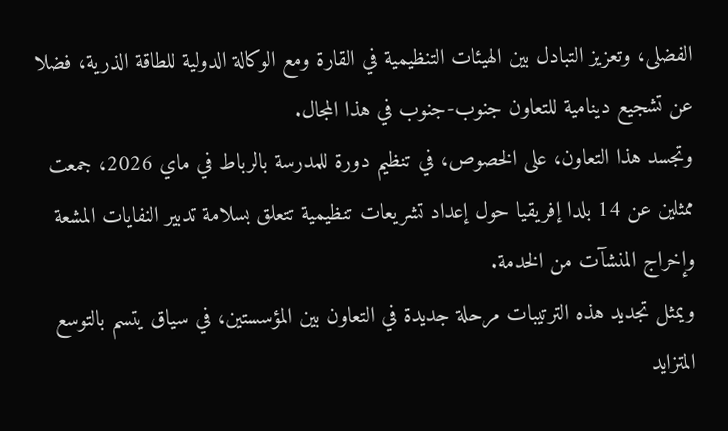الفضلى، وتعزيز التبادل بين الهيئات التنظيمية في القارة ومع الوكالة الدولية للطاقة الذرية، فضلا عن تشجيع دينامية للتعاون جنوب-جنوب في هذا المجال.
وتجسد هذا التعاون، على الخصوص، في تنظيم دورة للمدرسة بالرباط في ماي 2026، جمعت ممثلين عن 14 بلدا إفريقيا حول إعداد تشريعات تنظيمية تتعلق بسلامة تدبير النفايات المشعة وإخراج المنشآت من الخدمة.
ويمثل تجديد هذه الترتيبات مرحلة جديدة في التعاون بين المؤسستين، في سياق يتسم بالتوسع المتزايد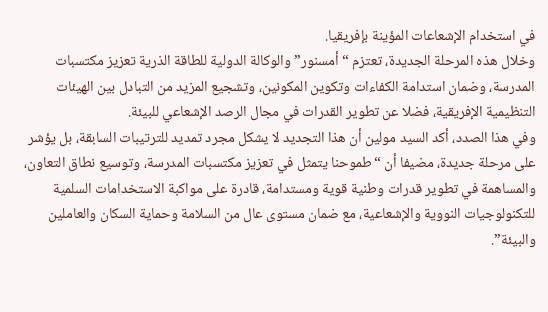في استخدام الإشعاعات المؤينة بإفريقيا.
وخلال هذه المرحلة الجديدة، تعتزم “أمسنور” والوكالة الدولية للطاقة الذرية تعزيز مكتسبات المدرسة، وضمان استدامة الكفاءات وتكوين المكونين، وتشجيع المزيد من التبادل بين الهيئات التنظيمية الإفريقية، فضلا عن تطوير القدرات في مجال الرصد الإشعاعي للبيئة.
وفي هذا الصدد، أكد السيد مولين أن هذا التجديد لا يشكل مجرد تمديد للترتيبات السابقة، بل يؤشر على مرحلة جديدة، مضيفا أن “طموحنا يتمثل في تعزيز مكتسبات المدرسة، وتوسيع نطاق التعاون، والمساهمة في تطوير قدرات وطنية قوية ومستدامة، قادرة على مواكبة الاستخدامات السلمية للتكنولوجيات النووية والإشعاعية، مع ضمان مستوى عال من السلامة وحماية السكان والعاملين والبيئة”.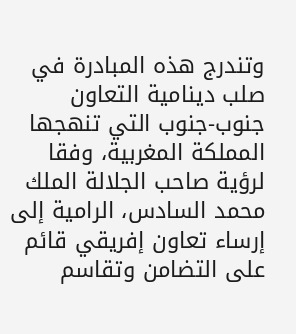وتندرج هذه المبادرة في صلب دينامية التعاون جنوب-جنوب التي تنهجها المملكة المغربية، وفقا لرؤية صاحب الجلالة الملك محمد السادس، الرامية إلى إرساء تعاون إفريقي قائم على التضامن وتقاسم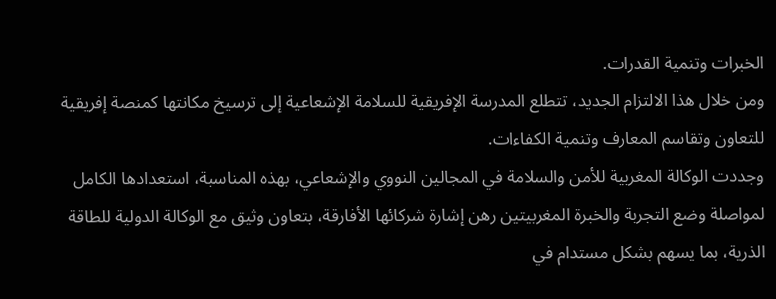الخبرات وتنمية القدرات.
ومن خلال هذا الالتزام الجديد، تتطلع المدرسة الإفريقية للسلامة الإشعاعية إلى ترسيخ مكانتها كمنصة إفريقية للتعاون وتقاسم المعارف وتنمية الكفاءات.
وجددت الوكالة المغربية للأمن والسلامة في المجالين النووي والإشعاعي، بهذه المناسبة، استعدادها الكامل لمواصلة وضع التجربة والخبرة المغربيتين رهن إشارة شركائها الأفارقة، بتعاون وثيق مع الوكالة الدولية للطاقة الذرية، بما يسهم بشكل مستدام في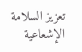تعزيز السلامة الإشعاعية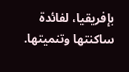بإفريقيا، لفائدة ساكنتها وتنميتها.